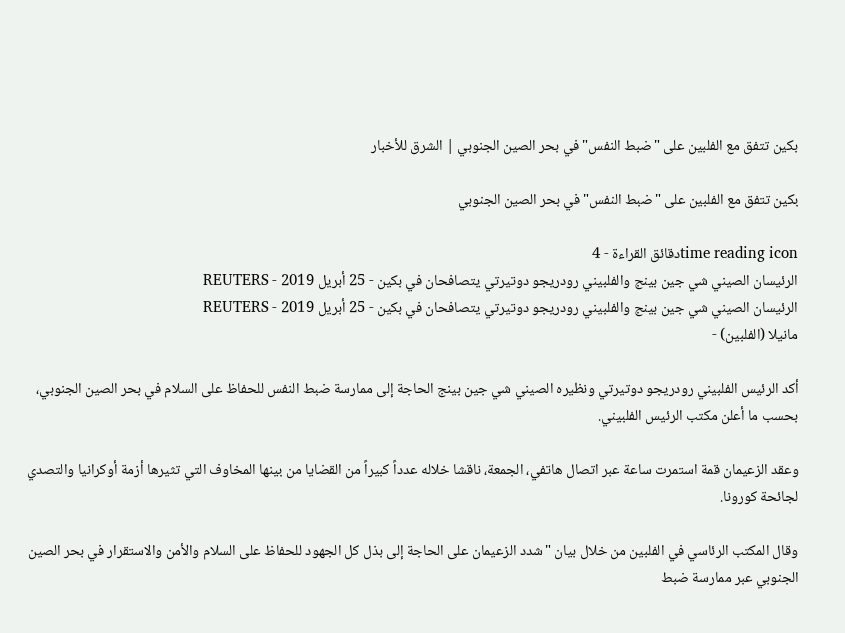بكين تتفق مع الفلبين على "ضبط النفس" في بحر الصين الجنوبي | الشرق للأخبار

بكين تتفق مع الفلبين على "ضبط النفس" في بحر الصين الجنوبي

time reading iconدقائق القراءة - 4
الرئيسان الصيني شي جين بينج والفلبيني رودريجو دوتيرتي يتصافحان في بكين - 25 أبريل 2019 - REUTERS
الرئيسان الصيني شي جين بينج والفلبيني رودريجو دوتيرتي يتصافحان في بكين - 25 أبريل 2019 - REUTERS
مانيلا (الفلبين) -

أكد الرئيس الفلبيني رودريجو دوتيرتي ونظيره الصيني شي جين بينج الحاجة إلى ممارسة ضبط النفس للحفاظ على السلام في بحر الصين الجنوبي، بحسب ما أعلن مكتب الرئيس الفلبيني.

وعقد الزعيمان قمة استمرت ساعة عبر اتصال هاتفي، الجمعة، ناقشا خلاله عدداً كبيراً من القضايا من بينها المخاوف التي تثيرها أزمة أوكرانيا والتصدي لجائحة كورونا.

وقال المكتب الرئاسي في الفلبين من خلال بيان "شدد الزعيمان على الحاجة إلى بذل كل الجهود للحفاظ على السلام والأمن والاستقرار في بحر الصين الجنوبي عبر ممارسة ضبط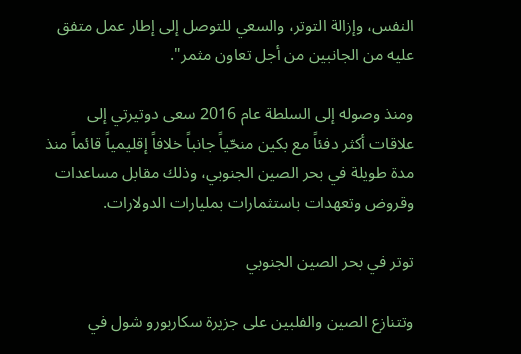النفس، وإزالة التوتر، والسعي للتوصل إلى إطار عمل متفق عليه من الجانبين من أجل تعاون مثمر".

ومنذ وصوله إلى السلطة عام 2016 سعى دوتيرتي إلى علاقات أكثر دفئاً مع بكين منحّياً جانباً خلافاً إقليمياً قائماً منذ مدة طويلة في بحر الصين الجنوبي، وذلك مقابل مساعدات وقروض وتعهدات باستثمارات بمليارات الدولارات.

توتر في بحر الصين الجنوبي

وتتنازع الصين والفلبين على جزيرة سكاربورو شول في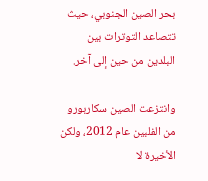بحر الصين الجنوبي، حيث تتصاعد التوترات بين البلدين من حين إلى آخر.

وانتزعت الصين سكاربورو من الفلبين عام 2012، ولكن الأخيرة لا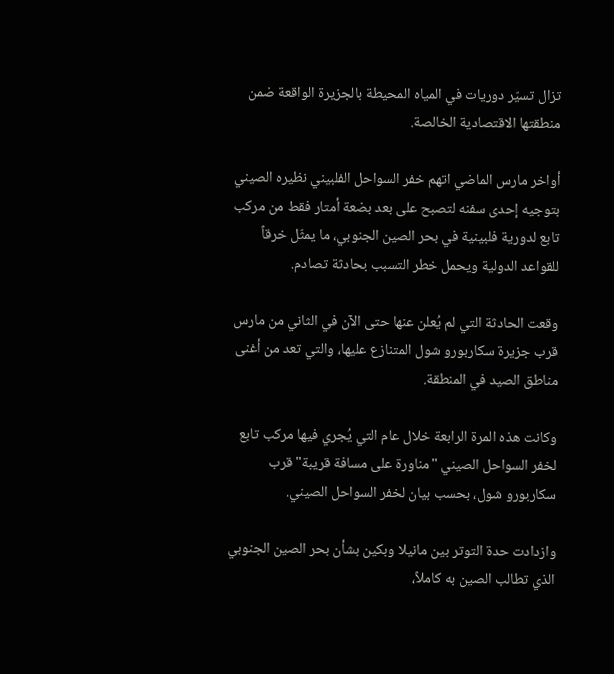تزال تسيّر دوريات في المياه المحيطة بالجزيرة الواقعة ضمن منطقتها الاقتصادية الخالصة.

أواخر مارس الماضي اتهم خفر السواحل الفلبيني نظيره الصيني بتوجيه إحدى سفنه لتصبح على بعد بضعة أمتار فقط من مركب تابع لدورية فلبينية في بحر الصين الجنوبي، ما يمثّل خرقاً للقواعد الدولية ويحمل خطر التسبب بحادثة تصادم.

وقعت الحادثة التي لم يُعلن عنها حتى الآن في الثاني من مارس قرب جزيرة سكاربورو شول المتنازع عليها، والتي تعد من أغنى مناطق الصيد في المنطقة.

وكانت هذه المرة الرابعة خلال عام التي يُجري فيها مركب تابع لخفر السواحل الصيني "مناورة على مسافة قريبة" قرب سكاربورو شول، بحسب بيان لخفر السواحل الصيني.

وازدادت حدة التوتر بين مانيلا وبكين بشأن بحر الصين الجنوبي الذي تطالب الصين به كاملاً،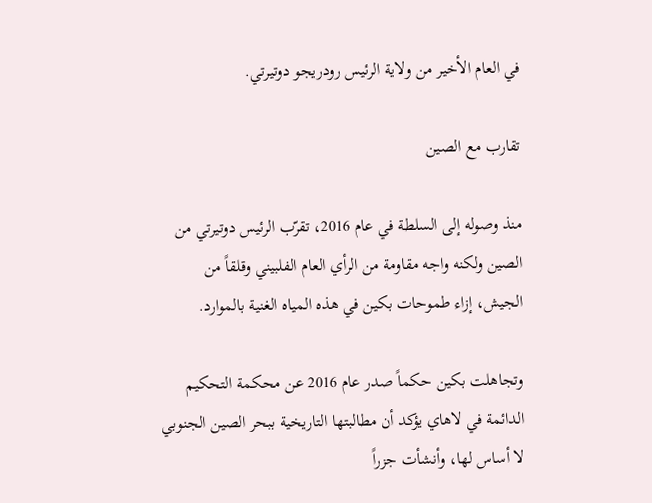في العام الأخير من ولاية الرئيس رودريجو دوتيرتي.

تقارب مع الصين

منذ وصوله إلى السلطة في عام 2016، تقرّب الرئيس دوتيرتي من الصين ولكنه واجه مقاومة من الرأي العام الفلبيني وقلقاً من الجيش، إزاء طموحات بكين في هذه المياه الغنية بالموارد.

وتجاهلت بكين حكماً صدر عام 2016 عن محكمة التحكيم الدائمة في لاهاي يؤكد أن مطالبتها التاريخية ببحر الصين الجنوبي لا أساس لها، وأنشأت جزراً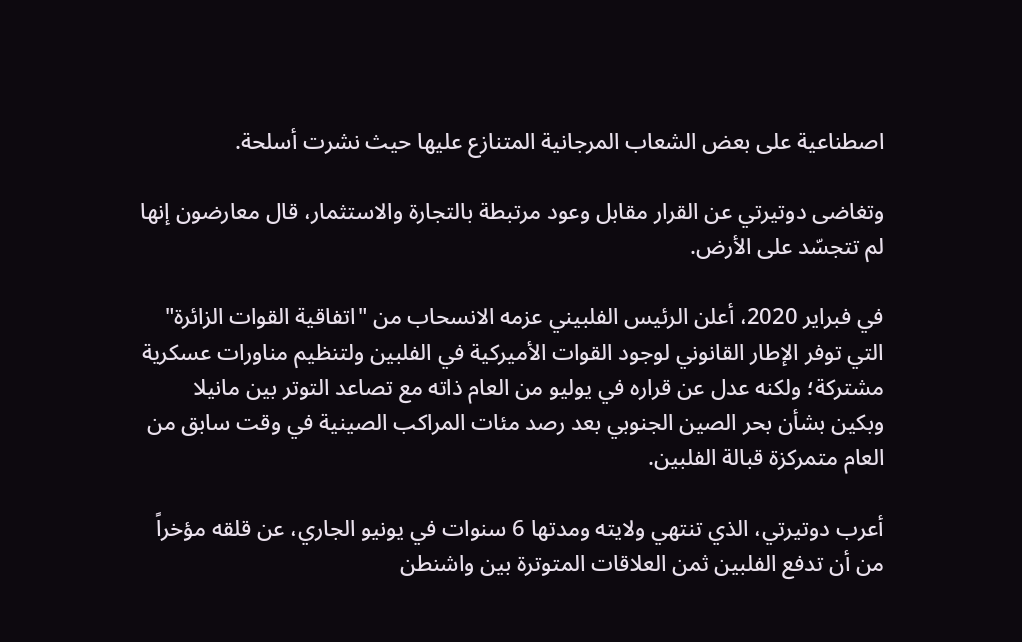اصطناعية على بعض الشعاب المرجانية المتنازع عليها حيث نشرت أسلحة.

وتغاضى دوتيرتي عن القرار مقابل وعود مرتبطة بالتجارة والاستثمار، قال معارضون إنها لم تتجسّد على الأرض.

في فبراير 2020، أعلن الرئيس الفلبيني عزمه الانسحاب من "اتفاقية القوات الزائرة" التي توفر الإطار القانوني لوجود القوات الأميركية في الفلبين ولتنظيم مناورات عسكرية مشتركة؛ ولكنه عدل عن قراره في يوليو من العام ذاته مع تصاعد التوتر بين مانيلا وبكين بشأن بحر الصين الجنوبي بعد رصد مئات المراكب الصينية في وقت سابق من العام متمركزة قبالة الفلبين.

أعرب دوتيرتي، الذي تنتهي ولايته ومدتها 6 سنوات في يونيو الجاري، عن قلقه مؤخراً من أن تدفع الفلبين ثمن العلاقات المتوترة بين واشنطن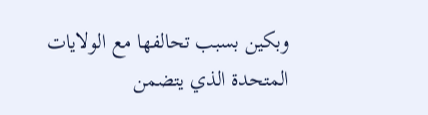وبكين بسبب تحالفها مع الولايات المتحدة الذي يتضمن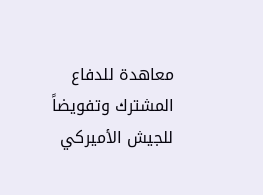معاهدة للدفاع المشترك وتفويضاً للجيش الأميركي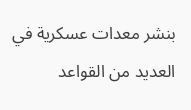بنشر معدات عسكرية في العديد من القواعد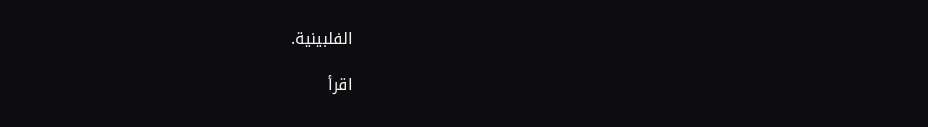الفلبينية.

اقرأ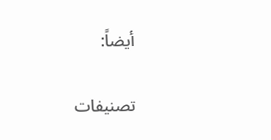أيضاً:

تصنيفات